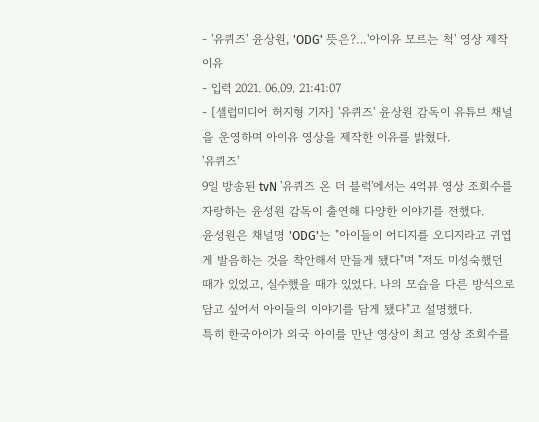- '유퀴즈' 윤상원, 'ODG' 뜻은?…'아이유 모르는 척' 영상 제작 이유
- 입력 2021. 06.09. 21:41:07
- [셀럽미디어 허지형 기자] '유퀴즈' 윤상원 감독이 유튜브 채널을 운영하며 아이유 영상을 제작한 이유를 밝혔다.
'유퀴즈'
9일 방송된 tvN '유퀴즈 온 더 블럭'에서는 4억뷰 영상 조회수를 자랑하는 윤성원 감독이 출연해 다양한 이야기를 전했다.
윤성원은 채널명 'ODG'는 "아이들이 어디지를 오디지라고 귀엽게 발음하는 것을 착안해서 만들게 됐다"며 "저도 미성숙했던 때가 있었고, 실수했을 때가 있었다. 나의 모습을 다른 방식으로 담고 싶어서 아이들의 이야기를 담게 됐다"고 설명했다.
특히 한국아이가 외국 아이를 만난 영상이 최고 영상 조회수를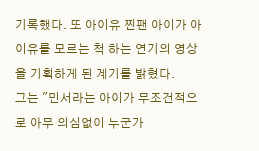기록했다. 또 아이유 찐팬 아이가 아이유를 모르는 척 하는 연기의 영상을 기획하게 된 계기를 밝혔다.
그는 "민서라는 아이가 무조건적으로 아무 의심없이 누군가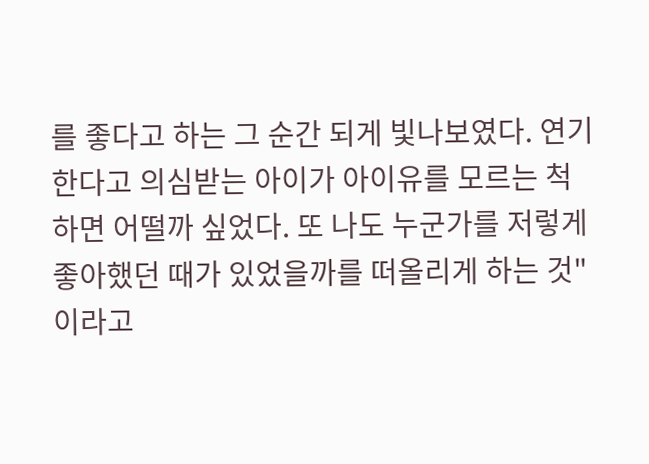를 좋다고 하는 그 순간 되게 빛나보였다. 연기한다고 의심받는 아이가 아이유를 모르는 척 하면 어떨까 싶었다. 또 나도 누군가를 저렇게 좋아했던 때가 있었을까를 떠올리게 하는 것"이라고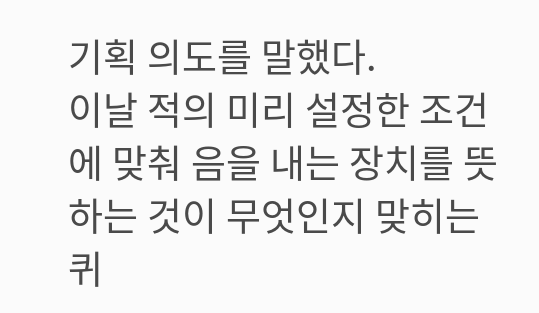기획 의도를 말했다.
이날 적의 미리 설정한 조건에 맞춰 음을 내는 장치를 뜻하는 것이 무엇인지 맞히는 퀴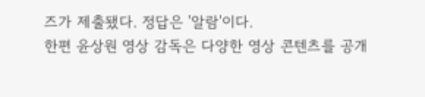즈가 제출됐다. 정답은 '알람'이다.
한편 윤상원 영상 감독은 다양한 영상 콘텐츠를 공개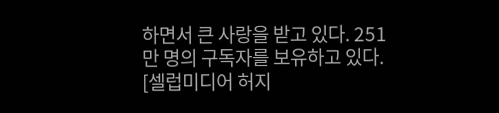하면서 큰 사랑을 받고 있다. 251만 명의 구독자를 보유하고 있다.
[셀럽미디어 허지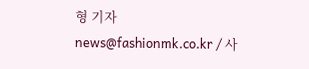형 기자 news@fashionmk.co.kr / 사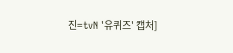진=tvN '유퀴즈' 캡처]